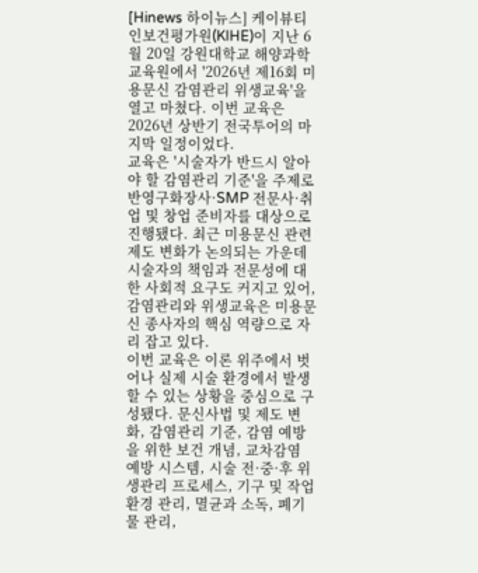[Hinews 하이뉴스] 케이뷰티인보건평가원(KIHE)이 지난 6월 20일 강원대학교 해양과학교육원에서 '2026년 제16회 미용문신 감염관리 위생교육'을 열고 마쳤다. 이번 교육은 2026년 상반기 전국투어의 마지막 일정이었다.
교육은 '시술자가 반드시 알아야 할 감염관리 기준'을 주제로 반영구화장사·SMP 전문사·취업 및 창업 준비자를 대상으로 진행됐다. 최근 미용문신 관련 제도 변화가 논의되는 가운데 시술자의 책임과 전문성에 대한 사회적 요구도 커지고 있어, 감염관리와 위생교육은 미용문신 종사자의 핵심 역량으로 자리 잡고 있다.
이번 교육은 이론 위주에서 벗어나 실제 시술 환경에서 발생할 수 있는 상황을 중심으로 구성됐다. 문신사법 및 제도 변화, 감염관리 기준, 감염 예방을 위한 보건 개념, 교차감염 예방 시스템, 시술 전·중·후 위생관리 프로세스, 기구 및 작업환경 관리, 멸균과 소독, 폐기물 관리,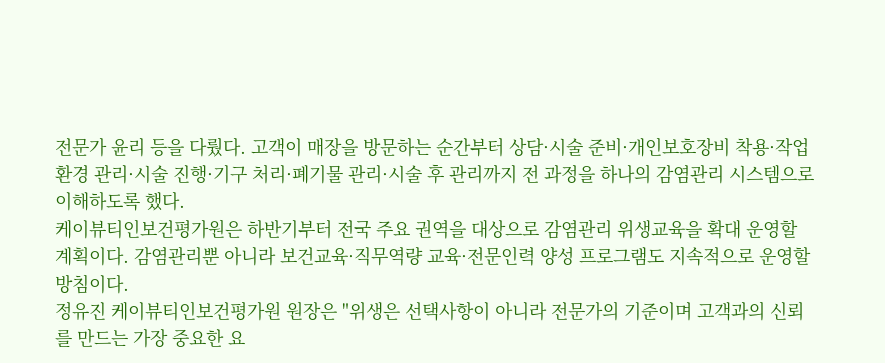전문가 윤리 등을 다뤘다. 고객이 매장을 방문하는 순간부터 상담·시술 준비·개인보호장비 착용·작업환경 관리·시술 진행·기구 처리·폐기물 관리·시술 후 관리까지 전 과정을 하나의 감염관리 시스템으로 이해하도록 했다.
케이뷰티인보건평가원은 하반기부터 전국 주요 권역을 대상으로 감염관리 위생교육을 확대 운영할 계획이다. 감염관리뿐 아니라 보건교육·직무역량 교육·전문인력 양성 프로그램도 지속적으로 운영할 방침이다.
정유진 케이뷰티인보건평가원 원장은 "위생은 선택사항이 아니라 전문가의 기준이며 고객과의 신뢰를 만드는 가장 중요한 요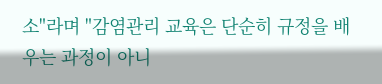소"라며 "감염관리 교육은 단순히 규정을 배우는 과정이 아니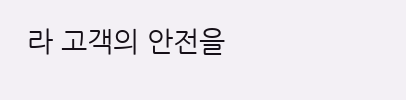라 고객의 안전을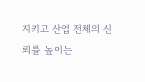지키고 산업 전체의 신뢰를 높이는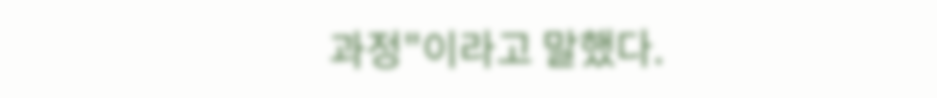과정"이라고 말했다.